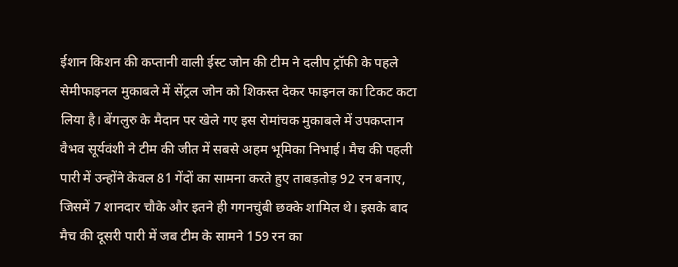ईशान किशन की कप्तानी वाली ईस्ट जोन की टीम ने दलीप ट्रॉफी के पहले सेमीफाइनल मुकाबले में सेंट्रल जोन को शिकस्त देकर फाइनल का टिकट कटा लिया है। बेंगलुरु के मैदान पर खेले गए इस रोमांचक मुकाबले में उपकप्तान वैभव सूर्यवंशी ने टीम की जीत में सबसे अहम भूमिका निभाई। मैच की पहली पारी में उन्होंने केवल 81 गेंदों का सामना करते हुए ताबड़तोड़ 92 रन बनाए, जिसमें 7 शानदार चौके और इतने ही गगनचुंबी छक्के शामिल थे। इसके बाद मैच की दूसरी पारी में जब टीम के सामने 159 रन का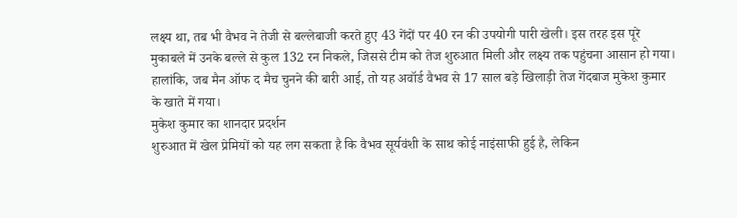लक्ष्य था, तब भी वैभव ने तेजी से बल्लेबाजी करते हुए 43 गेंदों पर 40 रन की उपयोगी पारी खेली। इस तरह इस पूरे मुकाबले में उनके बल्ले से कुल 132 रन निकले, जिससे टीम को तेज शुरुआत मिली और लक्ष्य तक पहुंचना आसान हो गया। हालांकि, जब मैन ऑफ द मैच चुनने की बारी आई, तो यह अवॉर्ड वैभव से 17 साल बड़े खिलाड़ी तेज गेंदबाज मुकेश कुमार के खाते में गया।
मुकेश कुमार का शानदार प्रदर्शन
शुरुआत में खेल प्रेमियों को यह लग सकता है कि वैभव सूर्यवंशी के साथ कोई नाइंसाफी हुई है, लेकिन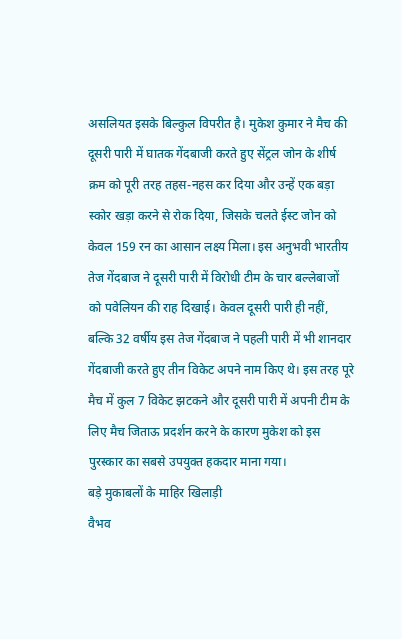असलियत इसके बिल्कुल विपरीत है। मुकेश कुमार ने मैच की दूसरी पारी में घातक गेंदबाजी करते हुए सेंट्रल जोन के शीर्ष क्रम को पूरी तरह तहस-नहस कर दिया और उन्हें एक बड़ा स्कोर खड़ा करने से रोक दिया, जिसके चलते ईस्ट जोन को केवल 159 रन का आसान लक्ष्य मिला। इस अनुभवी भारतीय तेज गेंदबाज ने दूसरी पारी में विरोधी टीम के चार बल्लेबाजों को पवेलियन की राह दिखाई। केवल दूसरी पारी ही नहीं, बल्कि 32 वर्षीय इस तेज गेंदबाज ने पहली पारी में भी शानदार गेंदबाजी करते हुए तीन विकेट अपने नाम किए थे। इस तरह पूरे मैच में कुल 7 विकेट झटकने और दूसरी पारी में अपनी टीम के लिए मैच जिताऊ प्रदर्शन करने के कारण मुकेश को इस पुरस्कार का सबसे उपयुक्त हकदार माना गया।
बड़े मुकाबलों के माहिर खिलाड़ी
वैभव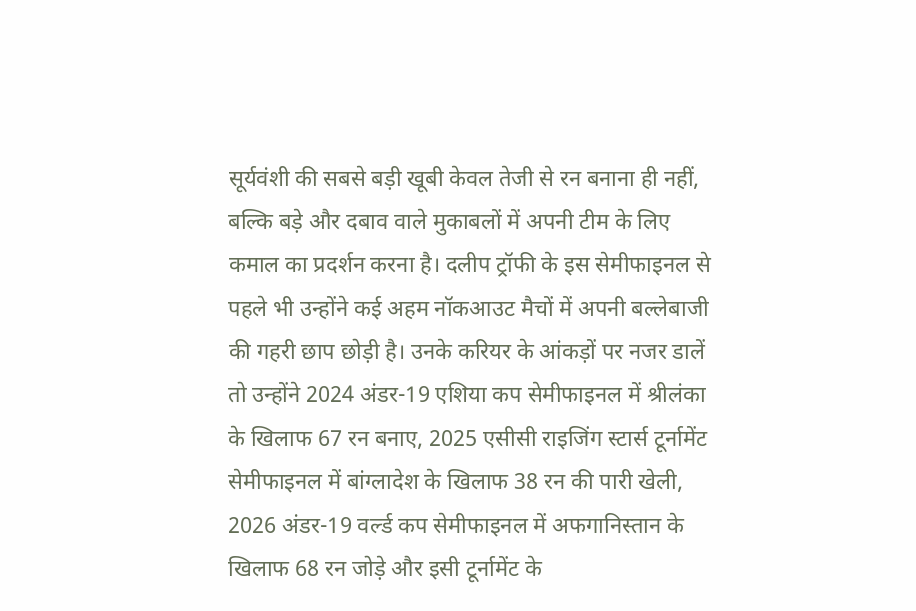सूर्यवंशी की सबसे बड़ी खूबी केवल तेजी से रन बनाना ही नहीं, बल्कि बड़े और दबाव वाले मुकाबलों में अपनी टीम के लिए कमाल का प्रदर्शन करना है। दलीप ट्रॉफी के इस सेमीफाइनल से पहले भी उन्होंने कई अहम नॉकआउट मैचों में अपनी बल्लेबाजी की गहरी छाप छोड़ी है। उनके करियर के आंकड़ों पर नजर डालें तो उन्होंने 2024 अंडर-19 एशिया कप सेमीफाइनल में श्रीलंका के खिलाफ 67 रन बनाए, 2025 एसीसी राइजिंग स्टार्स टूर्नामेंट सेमीफाइनल में बांग्लादेश के खिलाफ 38 रन की पारी खेली, 2026 अंडर-19 वर्ल्ड कप सेमीफाइनल में अफगानिस्तान के खिलाफ 68 रन जोड़े और इसी टूर्नामेंट के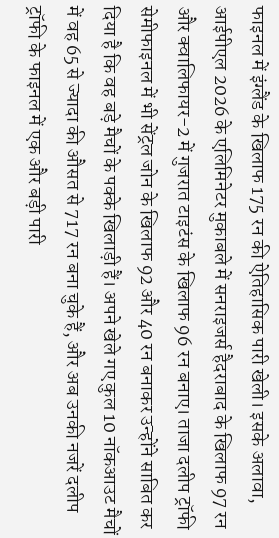फाइनल में इंग्लैंड के खिलाफ 175 रन की ऐतिहासिक पारी खेली। इसके अलावा, आईपीएल 2026 के एलिमिनेटर मुकाबले में सनराइजर्स हैदराबाद के खिलाफ 97 रन और क्वालिफायर-2 में गुजरात टाइटंस के खिलाफ 96 रन बनाए। ताजा दलीप ट्रॉफी सेमीफाइनल में भी सेंट्रल जोन के खिलाफ 92 और 40 रन बनाकर उन्होंने साबित कर दिया है कि वह बड़े मैचों के पक्के खिलाड़ी हैं। अपने खेले गए कुल 10 नॉकआउट मैचों में वह 65 से ज्यादा की औसत से 717 रन बना चुके हैं, और अब उनकी नजरें दलीप ट्रॉफी के फाइनल में एक और बड़ी पारी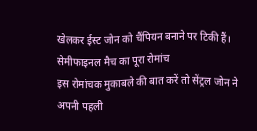खेलकर ईस्ट जोन को चैंपियन बनाने पर टिकी हैं।
सेमीफाइनल मैच का पूरा रोमांच
इस रोमांचक मुकाबले की बात करें तो सेंट्रल जोन ने अपनी पहली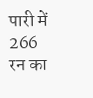पारी में 266 रन का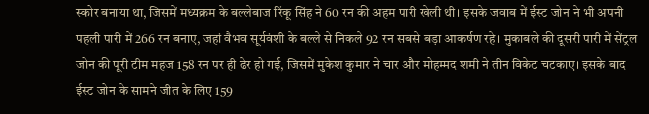स्कोर बनाया था, जिसमें मध्यक्रम के बल्लेबाज रिंकू सिंह ने 60 रन की अहम पारी खेली थी। इसके जवाब में ईस्ट जोन ने भी अपनी पहली पारी में 266 रन बनाए, जहां वैभव सूर्यवंशी के बल्ले से निकले 92 रन सबसे बड़ा आकर्षण रहे। मुकाबले की दूसरी पारी में सेंट्रल जोन की पूरी टीम महज 158 रन पर ही ढेर हो गई, जिसमें मुकेश कुमार ने चार और मोहम्मद शमी ने तीन विकेट चटकाए। इसके बाद ईस्ट जोन के सामने जीत के लिए 159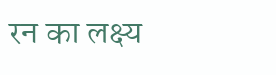रन का लक्ष्य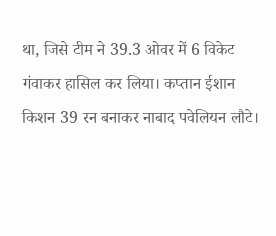था, जिसे टीम ने 39.3 ओवर में 6 विकेट गंवाकर हासिल कर लिया। कप्तान ईशान किशन 39 रन बनाकर नाबाद पवेलियन लौटे।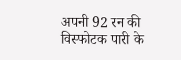अपनी 92 रन की विस्फोटक पारी के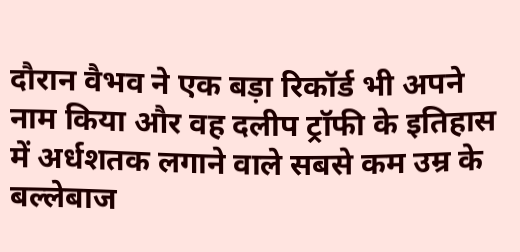दौरान वैभव ने एक बड़ा रिकॉर्ड भी अपने नाम किया और वह दलीप ट्रॉफी के इतिहास में अर्धशतक लगाने वाले सबसे कम उम्र के बल्लेबाज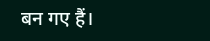बन गए हैं।